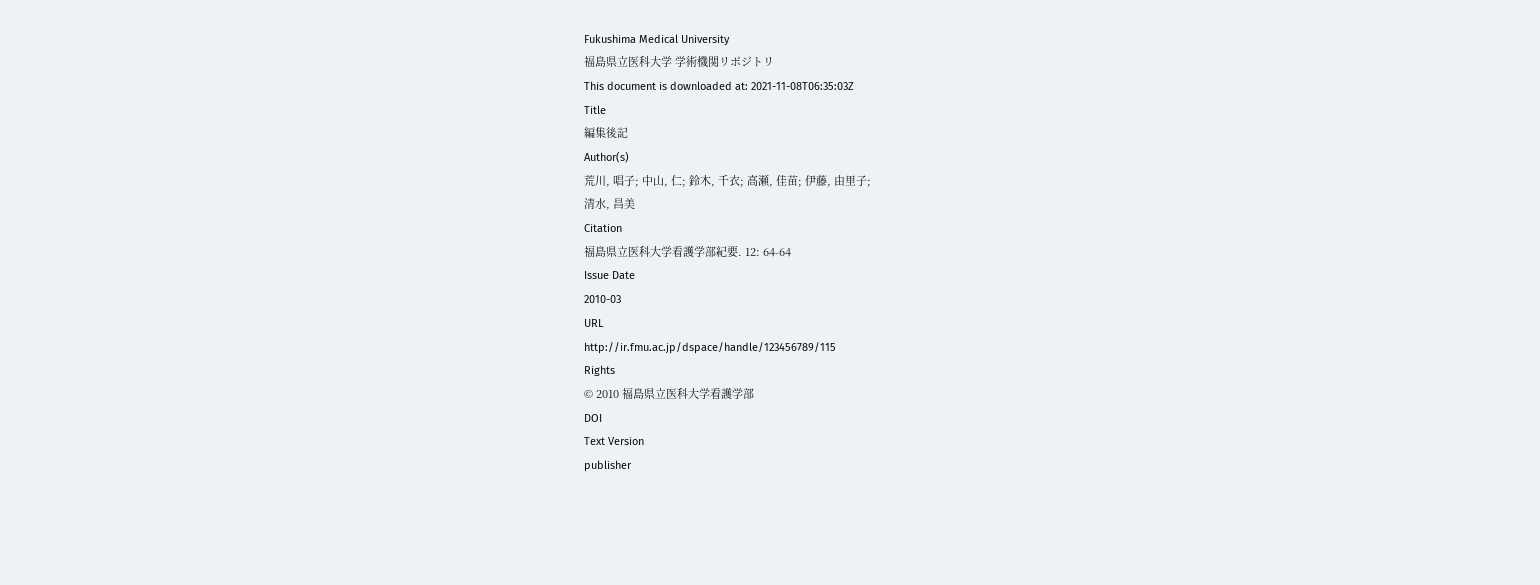Fukushima Medical University
福島県立医科大学 学術機関リポジトリ
This document is downloaded at: 2021-11-08T06:35:03Z
Title
編集後記
Author(s)
荒川, 唱子; 中山, 仁; 鈴木, 千衣; 高瀬, 佳苗; 伊藤, 由里子;
清水, 昌美
Citation
福島県立医科大学看護学部紀要. 12: 64-64
Issue Date
2010-03
URL
http://ir.fmu.ac.jp/dspace/handle/123456789/115
Rights
© 2010 福島県立医科大学看護学部
DOI
Text Version
publisher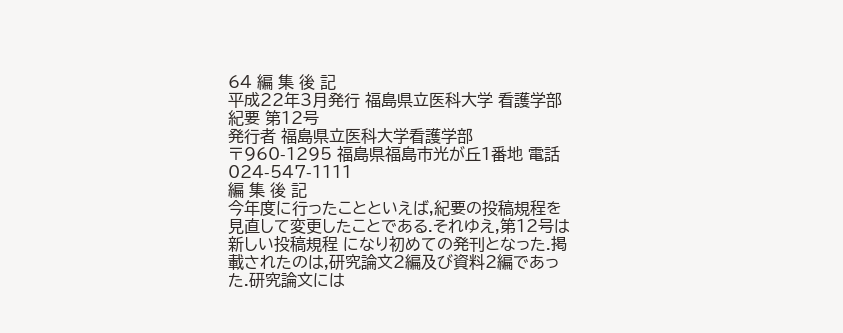64 編 集 後 記
平成22年3月発行 福島県立医科大学 看護学部紀要 第12号
発行者 福島県立医科大学看護学部
〒960-1295 福島県福島市光が丘1番地 電話 024-547-1111
編 集 後 記
今年度に行ったことといえば,紀要の投稿規程を見直して変更したことである.それゆえ,第12号は新しい投稿規程 になり初めての発刊となった.掲載されたのは,研究論文2編及び資料2編であった.研究論文には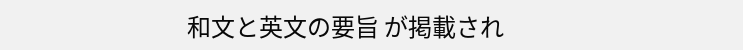和文と英文の要旨 が掲載され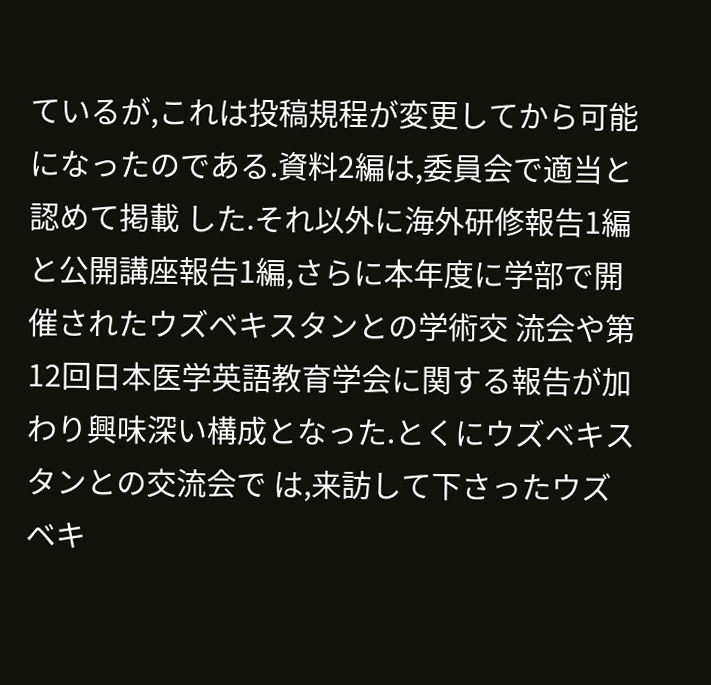ているが,これは投稿規程が変更してから可能になったのである.資料2編は,委員会で適当と認めて掲載 した.それ以外に海外研修報告1編と公開講座報告1編,さらに本年度に学部で開催されたウズベキスタンとの学術交 流会や第12回日本医学英語教育学会に関する報告が加わり興味深い構成となった.とくにウズベキスタンとの交流会で は,来訪して下さったウズベキ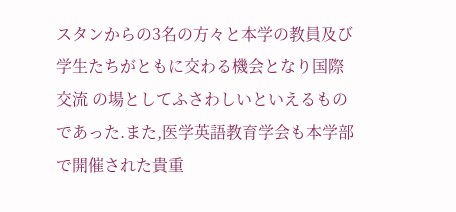スタンからの3名の方々と本学の教員及び学生たちがともに交わる機会となり国際交流 の場としてふさわしいといえるものであった.また,医学英語教育学会も本学部で開催された貴重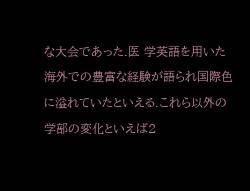な大会であった.医 学英語を用いた海外での豊富な経験が語られ国際色に溢れていたといえる.これら以外の学部の変化といえば2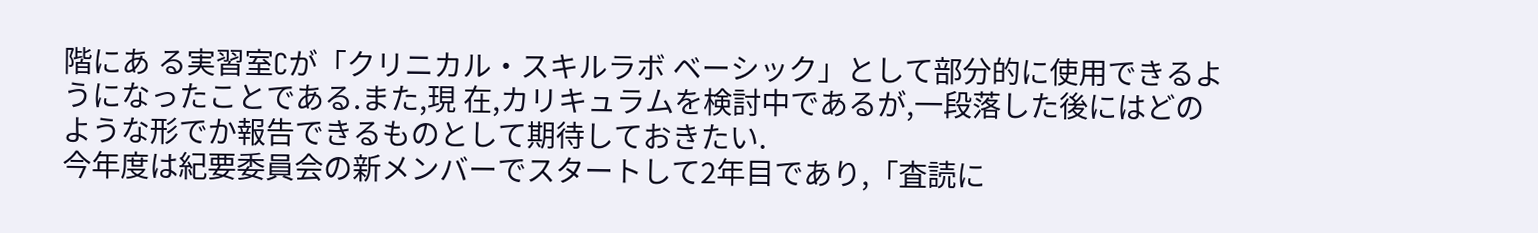階にあ る実習室Cが「クリニカル・スキルラボ ベーシック」として部分的に使用できるようになったことである.また,現 在,カリキュラムを検討中であるが,一段落した後にはどのような形でか報告できるものとして期待しておきたい.
今年度は紀要委員会の新メンバーでスタートして2年目であり,「査読に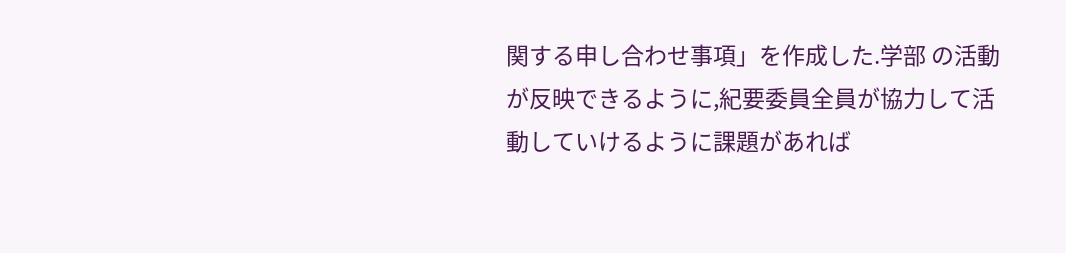関する申し合わせ事項」を作成した.学部 の活動が反映できるように,紀要委員全員が協力して活動していけるように課題があれば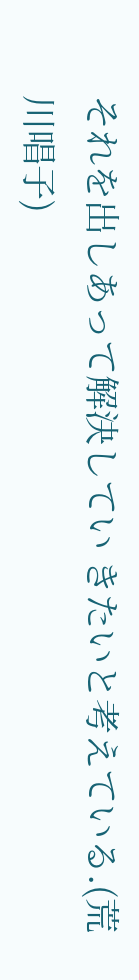それを出しあって解決してい きたいと考えている.(荒川唱子)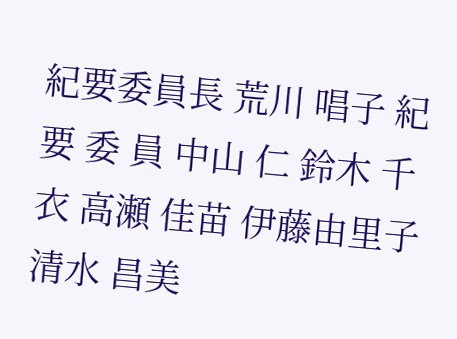紀要委員長 荒川 唱子 紀 要 委 員 中山 仁 鈴木 千衣 高瀬 佳苗 伊藤由里子 清水 昌美